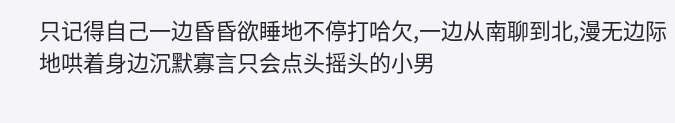只记得自己一边昏昏欲睡地不停打哈欠,一边从南聊到北,漫无边际地哄着身边沉默寡言只会点头摇头的小男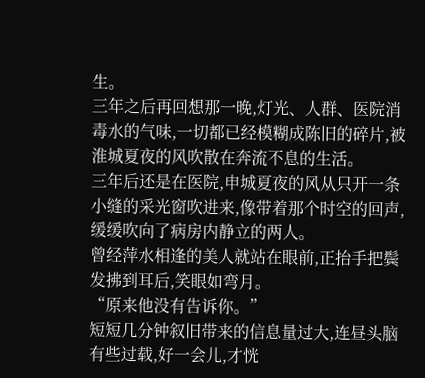生。
三年之后再回想那一晚,灯光、人群、医院消毒水的气味,一切都已经模糊成陈旧的碎片,被淮城夏夜的风吹散在奔流不息的生活。
三年后还是在医院,申城夏夜的风从只开一条小缝的采光窗吹进来,像带着那个时空的回声,缓缓吹向了病房内静立的两人。
曾经萍水相逢的美人就站在眼前,正抬手把鬓发拂到耳后,笑眼如弯月。
“原来他没有告诉你。”
短短几分钟叙旧带来的信息量过大,连昼头脑有些过载,好一会儿,才恍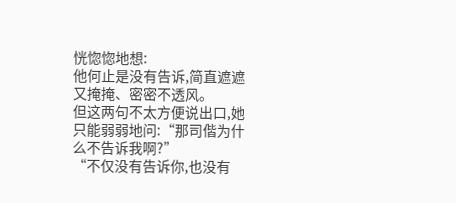恍惚惚地想:
他何止是没有告诉,简直遮遮又掩掩、密密不透风。
但这两句不太方便说出口,她只能弱弱地问:“那司偕为什么不告诉我啊?”
“不仅没有告诉你,也没有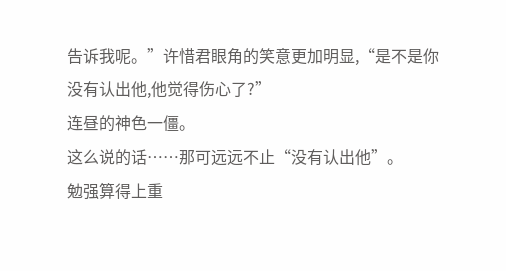告诉我呢。”许惜君眼角的笑意更加明显,“是不是你没有认出他,他觉得伤心了?”
连昼的神色一僵。
这么说的话……那可远远不止“没有认出他”。
勉强算得上重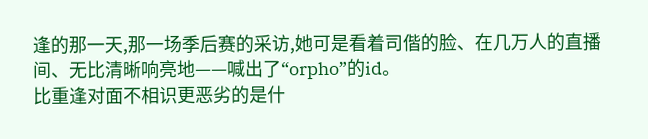逢的那一天,那一场季后赛的采访,她可是看着司偕的脸、在几万人的直播间、无比清晰响亮地——喊出了“orpho”的id。
比重逢对面不相识更恶劣的是什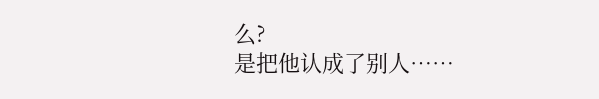么?
是把他认成了别人……